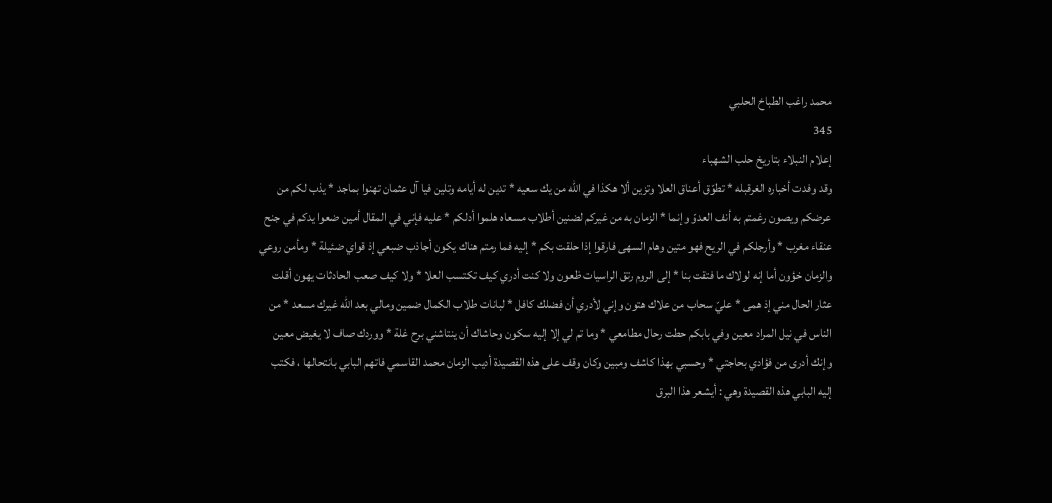محمد راغب الطباخ الحلبي
345
إعلام النبلاء بتاريخ حلب الشهباء
وقد وفدت أخباره الغرقبله * تطوّق أعناق العلا وتزين ألا هكذا في اللّه من يك سعيه * تدين له أيامه وتلين فيا آل عثمان تهنوا بماجد * يذب لكم من عرضكم ويصون رغمتم به أنف العدوّ وإنما * الزمان به من غيركم لضنين أطلاب مسعاه هلموا أدلكم * عليه فإني في المقال أمين ضعوا يدكم في جنح عنقاء مغرب * وأرجلكم في الريح فهو متين وهام السهى فارقوا إذا حلقت بكم * إليه فما رمتم هناك يكون أجاذب ضبعي إذ قواي ضئيلة * ومأمن روعي والزمان خؤون أما إنه لولاك ما فتقت بنا * إلى الروم رتق الراسيات ظعون ولا كنت أدري كيف تكتسب العلا * ولا كيف صعب الحادثات يهون أقلت عثار الحال مني إذ همى * عليّ سحاب من علاك هتون وإني لأدري أن فضلك كافل * لبانات طلاب الكمال ضمين ومالي بعد اللّه غيرك مسعد * من الناس في نيل المراد معين وفي بابكم حطت رحال مطامعي * وما تم لي إلا إليه سكون وحاشاك أن ينتاشني برح غلة * ووردك صاف لا يغيض معين وإنك أدرى من فؤادي بحاجتي * وحسبي بهذا كاشف ومبين وكان وقف على هذه القصيدة أديب الزمان محمد القاسمي فاتهم البابي بانتحالها ، فكتب إليه البابي هذه القصيدة وهي : أيشعر هذا البرق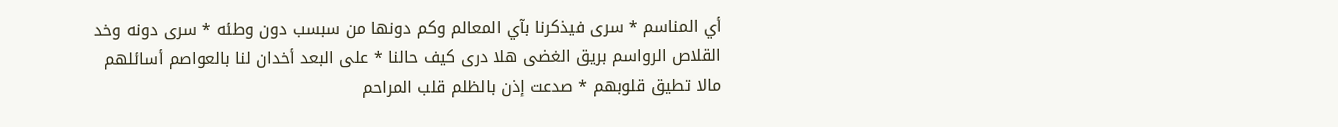أي المناسم * سرى فيذكرنا بآي المعالم وكم دونها من سبسب دون وطئه * سرى دونه وخد القلاص الرواسم بريق الغضى هلا درى كيف حالنا * على البعد أخدان لنا بالعواصم أسائلهم مالا تطيق قلوبهم * صدعت إذن بالظلم قلب المراحم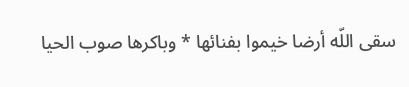سقى اللّه أرضا خيموا بفنائها * وباكرها صوب الحيا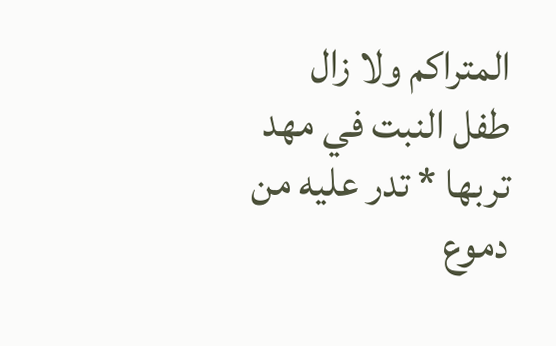المتراكم ولا زال طفل النبت في مهد تربها * تدر عليه من دموع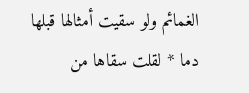الغمائم ولو سقيت أمثالها قبلها دما * لقلت سقاها من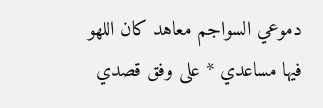دموعي السواجم معاهد كان اللهو فيها مساعدي * على وفق قصدي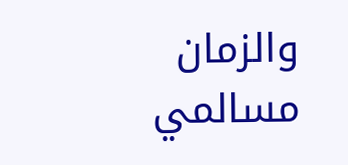والزمان مسالمي